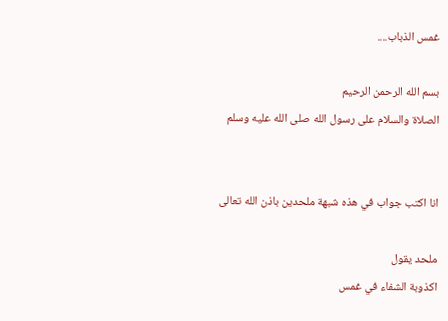غمس الذباب....

بسم الله الرحمن الرحيم
الصلاة والسلام على رسول الله صلى الله عليه وسلم


انا اكتب جواب في هذه شبهة ملحدين باذن الله تعالى

ملحد يقول
اكذوبة الشفاء في غمس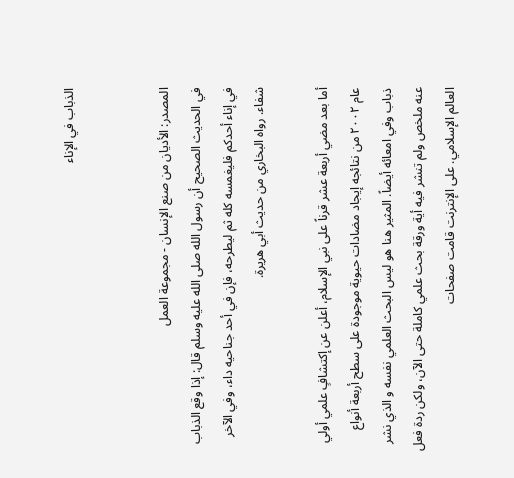الذباب في الإناء


المصدر: الأديان من صنع الإنسان - مجموعة العمل
في الحديث الصحيح أن رسول الله صلى الله عليه وسلم قال: إذا وقع الذباب في إناء أحدكم فليغمسه كله ثم ليطرحه، فإن في أحد جناحيه داء، وفي الآخر شفاء. رواه البخاري من حديث أبي هريرة.

أما بعد مضي أربعة عشر قرناً على نبي الإسلام، أعلن عن إكتشافٍ علمي أولي عام ٢٠٠٢ من نتائجه إيجاد مضادات حيوية موجودة على سطح أربعة أنواع ذباب وفي امعائه أيضاً. المثير هنا هو ليس البحث العلمي نفسه و الذي نشر عنه ملخص ولم تنشر فيه أية ورقة بحث علمي كاملة حتى الآن، ولكن ردة فعل العالم الإسلامي. على الإنترنت قامت صفحات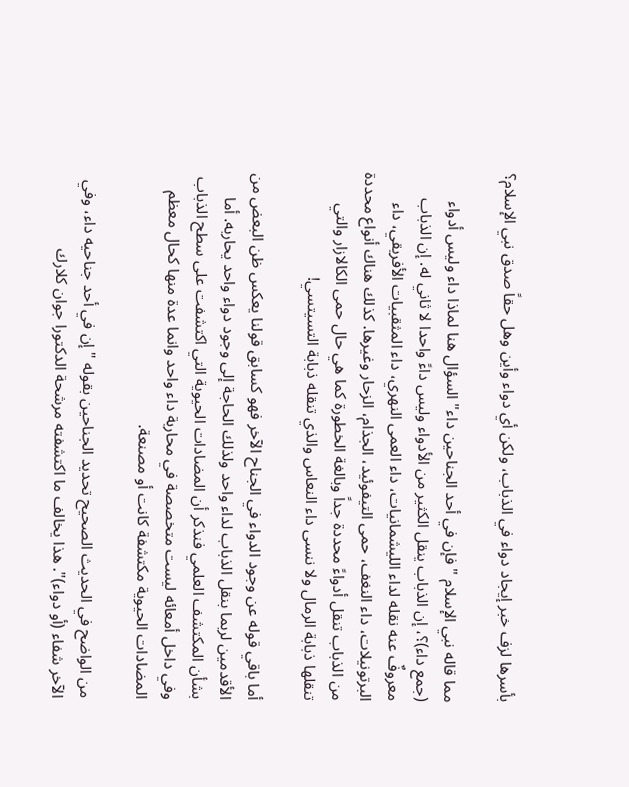بأسرها لزف خبر إيجاد دواء في الذباب، ولكن أي دواء وأين وهل حقاً صدق نبي الإسلام؟

مما قاله نبي الإسلام "فإن في أحد الجناحين داء" السؤال هنا لماذا داء وليس أدواء (جمع داء)؟، إن الذباب ينقل الكثير من الأدواء وليس داءً واحدا لا ثاني له. إن الذباب معروفٌ عنه نقله لداء الليشمانيات، داء العمى النهري، داء المثقبيات الأفريقي، داء البرتونيلات، داء النغف، حمى التيفوئيد، الجذام، الزحار وغيرها. كذلك هناك أنواع محددة من الذباب تنقل أدواءً محددة جداً وبالغة الخطورة كما هي حال حمى الكالازار والتي تنقلها ذبابة الرمال ولا ننسى داء النعاس والذي تنقله ذبابة التسيتسي!

أما باقي قوله عن وجود الدواء في الجناح الآخر فهو كسابق قولنا يعكس ظن البعض من الأقدمين لربما بنقل الذباب لداء واحد ولذلك الحاجة إلى وجود دواء واحد يحاربه. أما بشأن المكتشف العلمي فنذكر أن المضادات الحيوية التي اكتشفت على سطح الذباب وفي داخل أمعائه ليست متخصصة في محاربة داء واحد وانما عدة منها كحال معظم المضادات الحيوية مكتشفة كانت أو مصنعة.

من الواضح في الحديث الصحيح تحديد الجناحين بقوله "إن في أحد جناحيه داء، وفي الآخر شفاء (أو دواء)". هذا يخالف ما اكتشفته مرشحة الدكتورا جوان كلارك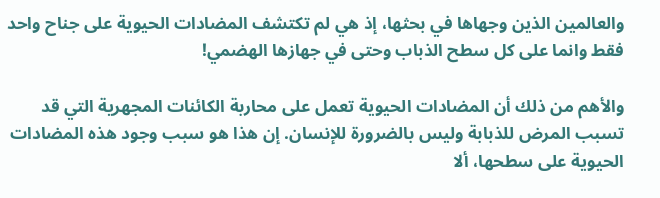والعالمين الذين وجهاها في بحثها، إذ هي لم تكتشف المضادات الحيوية على جناح واحد فقط وانما على كل سطح الذباب وحتى في جهازها الهضمي!

والأهم من ذلك أن المضادات الحيوية تعمل على محاربة الكائنات المجهرية التي قد تسبب المرض للذبابة وليس بالضرورة للإنسان. إن هذا هو سبب وجود هذه المضادات الحيوية على سطحها، ألا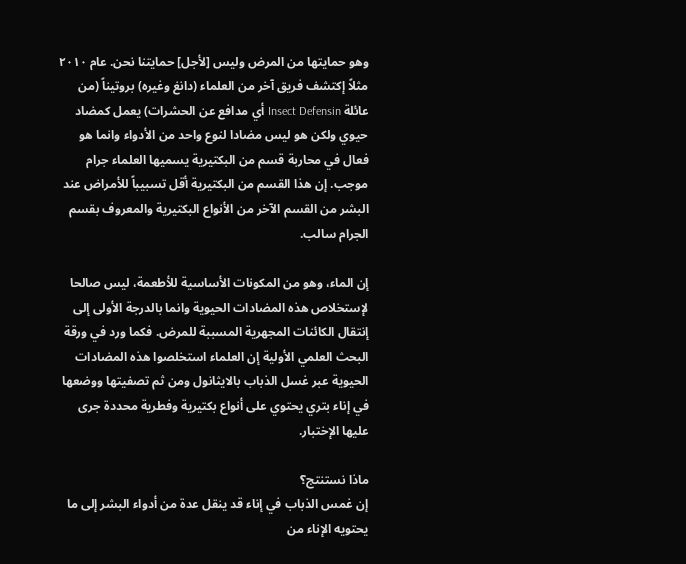وهو حمايتها من المرض وليس [لأجل] حمايتنا نحن. عام ٢٠١٠ مثلاً إكتشف فريق آخر من العلماء (دانغ وغيره) بروتيناً (من عائلة Insect Defensin أي مدافع عن الحشرات) يعمل كمضاد حيوي ولكن هو ليس مضادا لنوع واحد من الأدواء وانما هو فعال في محاربة قسم من البكتيرية يسميها العلماء جرام موجب. إن هذا القسم من البكتيرية أقل تسبيباً للأمراض عند البشر من القسم الآخر من الأنواع البكتيرية والمعروف بقسم الجرام سالب.

إن الماء، وهو من المكونات الأساسية للأطعمة، ليس صالحا لإستخلاص هذه المضادات الحيوية وانما بالدرجة الأولى إلى إنتقال الكائنات المجهرية المسببة للمرض. فكما ورد في ورقة البحث العلمي الأولية إن العلماء استخلصوا هذه المضادات الحيوية عبر غسل الذباب بالايثانول ومن ثم تصفيتها ووضعها في إناء بتري يحتوي على أنواع بكتيرية وفطرية محددة جرى عليها الإختبار.

ماذا نستنتج؟
إن غمس الذباب في إناء قد ينقل عدة من أدواء البشر إلى ما يحتويه الإناء من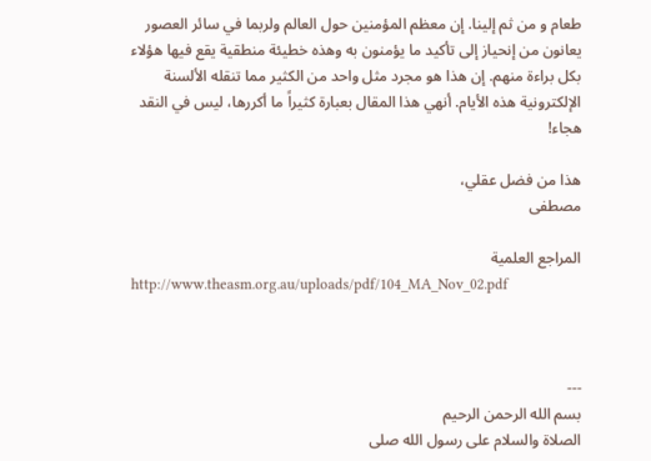طعام و من ثم إلينا. إن معظم المؤمنين حول العالم ولربما في سائر العصور يعانون من إنحياز إلى تأكيد ما يؤمنون به وهذه خطيئة منطقية يقع فيها هؤلاء بكل براءة منهم. إن هذا هو مجرد مثل واحد من الكثير مما تنقله الألسنة الإلكترونية هذه الأيام. أنهي هذا المقال بعبارة كثيراً ما أكررها، ليس في النقد هجاء!

هذا من فضل عقلي،
مصطفى

المراجع العلمية
http://www.theasm.org.au/uploads/pdf/104_MA_Nov_02.pdf



---
بسم الله الرحمن الرحيم
الصلاة والسلام على رسول الله صلى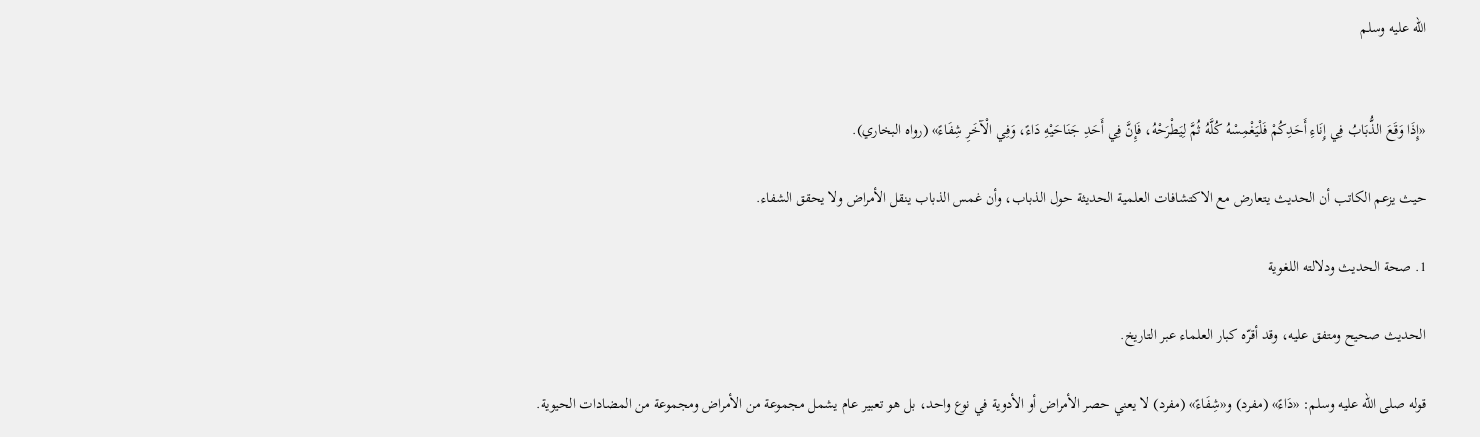الله عليه وسلم


«إِذَا وَقَعَ الذُّبَابُ فِي إِنَاءِ أَحَدِكُمْ فَلْيَغْمِسْهُ كُلَّهُ ثُمَّ لِيَطْرَحْهُ، فَإِنَّ فِي أَحَدِ جَنَاحَيْهِ دَاءً، وَفِي الْآخَرِ شِفَاءً» (رواه البخاري).

حيث يزعم الكاتب أن الحديث يتعارض مع الاكتشافات العلمية الحديثة حول الذباب، وأن غمس الذباب ينقل الأمراض ولا يحقق الشفاء.

1. صحة الحديث ودلالته اللغوية

الحديث صحيح ومتفق عليه، وقد أقرّه كبار العلماء عبر التاريخ.

قوله صلى الله عليه وسلم: «دَاءً» (مفرد) و«شِفَاءً» (مفرد) لا يعني حصر الأمراض أو الأدوية في نوع واحد، بل هو تعبير عام يشمل مجموعة من الأمراض ومجموعة من المضادات الحيوية.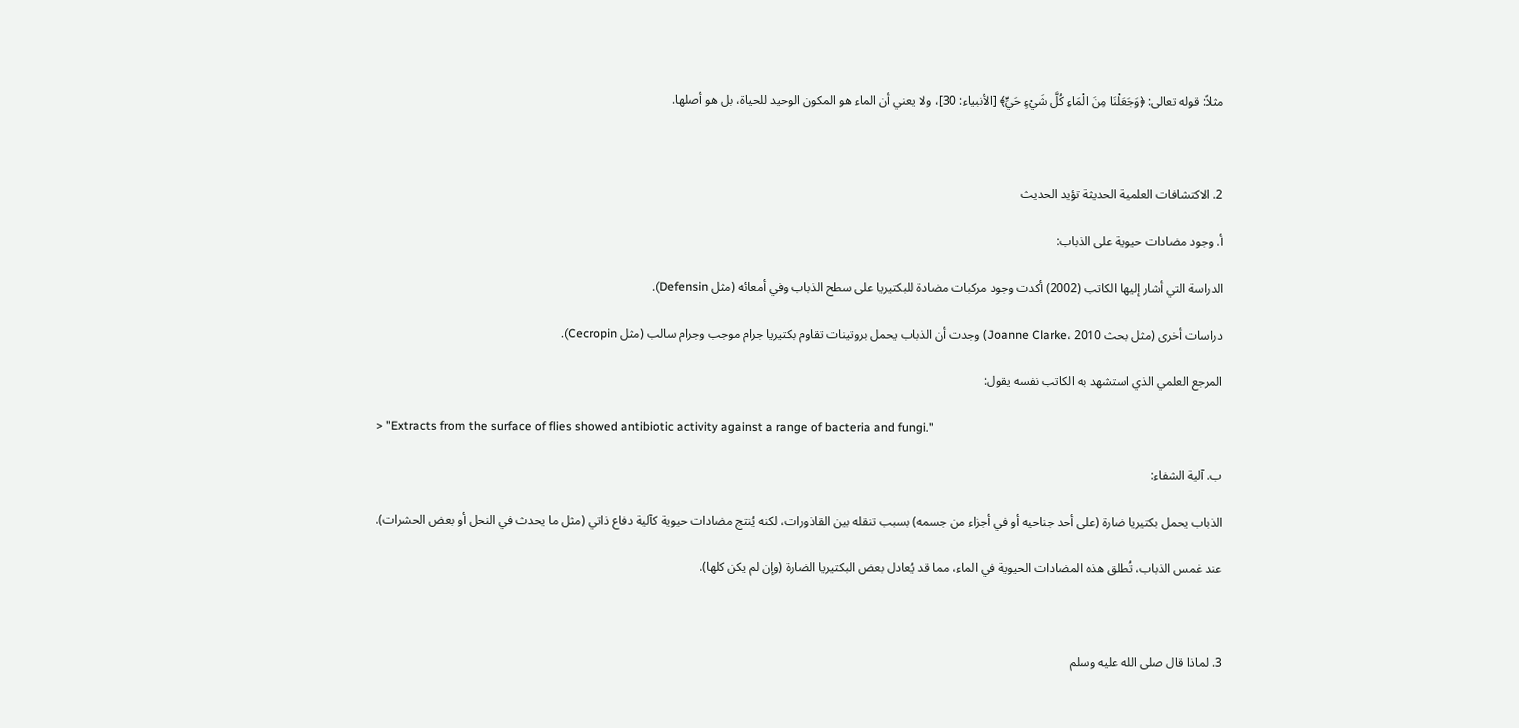مثلاً: قوله تعالى: ﴿وَجَعَلْنَا مِنَ الْمَاءِ كُلَّ شَيْءٍ حَيٍّ﴾ [الأنبياء: 30]، ولا يعني أن الماء هو المكون الوحيد للحياة، بل هو أصلها.



2. الاكتشافات العلمية الحديثة تؤيد الحديث

أ. وجود مضادات حيوية على الذباب:

الدراسة التي أشار إليها الكاتب (2002) أكدت وجود مركبات مضادة للبكتيريا على سطح الذباب وفي أمعائه (مثل Defensin).

دراسات أخرى (مثل بحث Joanne Clarke، 2010) وجدت أن الذباب يحمل بروتينات تقاوم بكتيريا جرام موجب وجرام سالب (مثل Cecropin).

المرجع العلمي الذي استشهد به الكاتب نفسه يقول:

> "Extracts from the surface of flies showed antibiotic activity against a range of bacteria and fungi."

ب. آلية الشفاء:

الذباب يحمل بكتيريا ضارة (على أحد جناحيه أو في أجزاء من جسمه) بسبب تنقله بين القاذورات، لكنه يُنتج مضادات حيوية كآلية دفاع ذاتي (مثل ما يحدث في النحل أو بعض الحشرات).

عند غمس الذباب، تُطلق هذه المضادات الحيوية في الماء، مما قد يُعادل بعض البكتيريا الضارة (وإن لم يكن كلها).



3. لماذا قال صلى الله عليه وسلم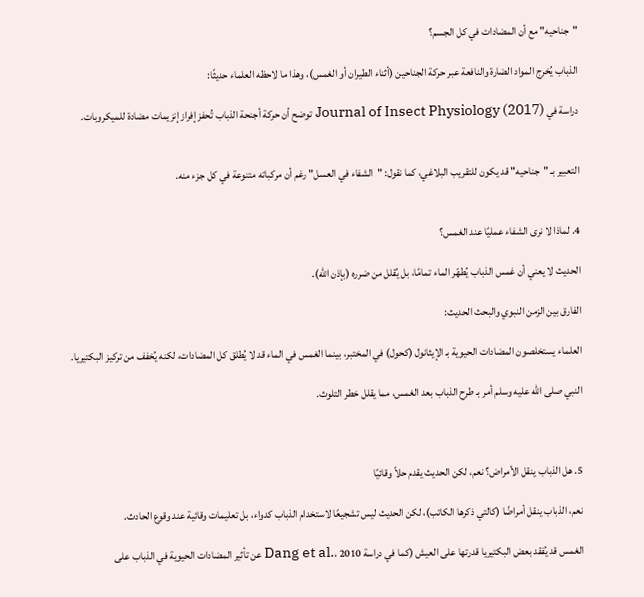"جناحيه" مع أن المضادات في كل الجسم؟

الذباب يُخرج المواد الضارة والنافعة عبر حركة الجناحين (أثناء الطيران أو الغمس)، وهذا ما لاحظه العلماء حديثًا:

دراسة في Journal of Insect Physiology (2017) توضح أن حركة أجنحة الذباب تُحفز إفراز إنزيمات مضادة للميكروبات.


التعبير بـ "جناحيه" قد يكون للتقريب البلاغي، كما نقول: "الشفاء في العسل" رغم أن مركباته متنوعة في كل جزء منه.


4. لماذا لا نرى الشفاء عمليًا عند الغمس؟

الحديث لا يعني أن غمس الذباب يُطهّر الماء تمامًا، بل يُقلل من ضرره (بإذن الله).

الفارق بين الزمن النبوي والبحث الحديث:

العلماء يستخلصون المضادات الحيوية بـ الإيثانول (كحول) في المختبر، بينما الغمس في الماء قد لا يُطلق كل المضادات، لكنه يُخفف من تركيز البكتيريا.

النبي صلى الله عليه وسلم أمر بـ طرح الذباب بعد الغمس، مما يقلل خطر التلوث.



5. هل الذباب ينقل الأمراض؟ نعم، لكن الحديث يقدم حلاً وقائيًا

نعم، الذباب ينقل أمراضًا (كالتي ذكرها الكاتب)، لكن الحديث ليس تشجيعًا لاستخدام الذباب كدواء، بل تعليمات وقائية عند وقوع الحادث.

الغمس قد يُفقد بعض البكتيريا قدرتها على العيش (كما في دراسة Dang et al.، 2010 عن تأثير المضادات الحيوية في الذباب على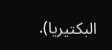البكتيريا).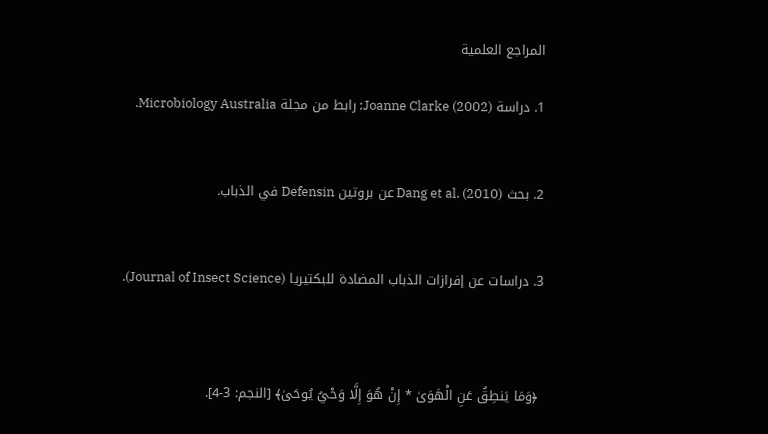المراجع العلمية

1. دراسة Joanne Clarke (2002): رابط من مجلة Microbiology Australia.


2. بحث Dang et al. (2010) عن بروتين Defensin في الذباب.


3. دراسات عن إفرازات الذباب المضادة للبكتيريا (Journal of Insect Science).



 ﴿وَمَا يَنطِقُ عَنِ الْهَوَىٰ * إِنْ هُوَ إِلَّا وَحْيٌ يُوحَىٰ﴾ [النجم: 3-4].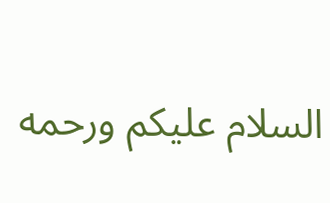السلام عليكم ورحمه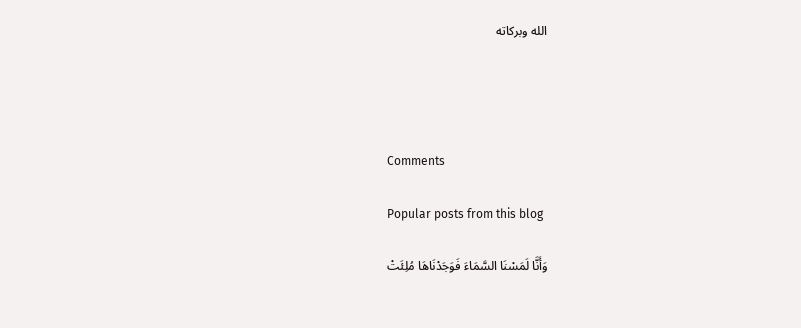الله وبركاته




Comments

Popular posts from this blog

وَأَنَّا لَمَسْنَا السَّمَاءَ فَوَجَدْنَاهَا مُلِئَتْ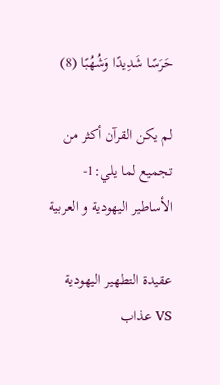حَرَسًا شَدِيدًا وَشُهُبًا (8)

لم يكن القرآن أكثر من تجميع لما يلي:1- الأساطير اليهودية و العربية

عقيدة التطهير اليهودية VS عذاب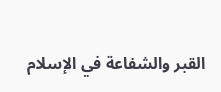القبر والشفاعة في الإسلام